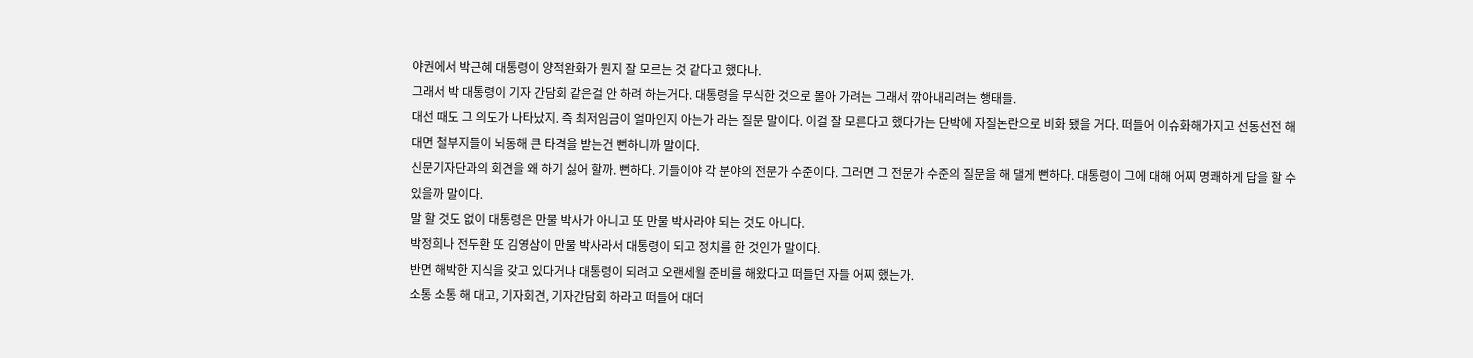야권에서 박근혜 대통령이 양적완화가 뭔지 잘 모르는 것 같다고 했다나.
그래서 박 대통령이 기자 간담회 같은걸 안 하려 하는거다. 대통령을 무식한 것으로 몰아 가려는 그래서 깎아내리려는 행태들.
대선 때도 그 의도가 나타났지. 즉 최저임금이 얼마인지 아는가 라는 질문 말이다. 이걸 잘 모른다고 했다가는 단박에 자질논란으로 비화 됐을 거다. 떠들어 이슈화해가지고 선동선전 해대면 철부지들이 뇌동해 큰 타격을 받는건 뻔하니까 말이다.
신문기자단과의 회견을 왜 하기 싫어 할까. 뻔하다. 기들이야 각 분야의 전문가 수준이다. 그러면 그 전문가 수준의 질문을 해 댈게 뻔하다. 대통령이 그에 대해 어찌 명쾌하게 답을 할 수 있을까 말이다.
말 할 것도 없이 대통령은 만물 박사가 아니고 또 만물 박사라야 되는 것도 아니다.
박정희나 전두환 또 김영삼이 만물 박사라서 대통령이 되고 정치를 한 것인가 말이다.
반면 해박한 지식을 갖고 있다거나 대통령이 되려고 오랜세월 준비를 해왔다고 떠들던 자들 어찌 했는가.
소통 소통 해 대고, 기자회견, 기자간담회 하라고 떠들어 대더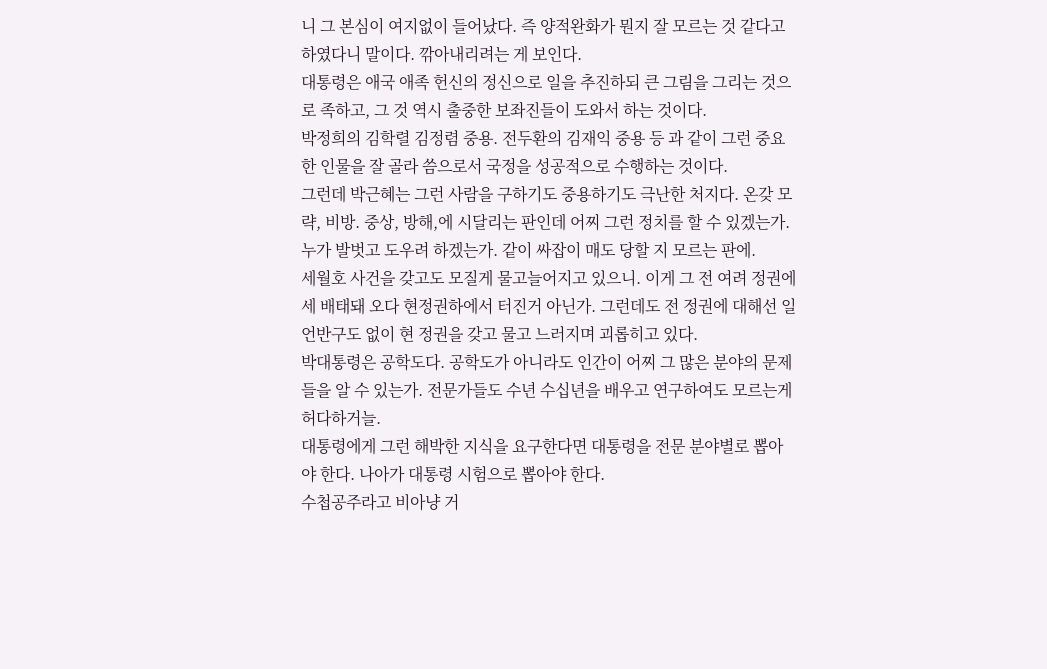니 그 본심이 여지없이 들어났다. 즉 양적완화가 뭔지 잘 모르는 것 같다고 하였다니 말이다. 깎아내리려는 게 보인다.
대통령은 애국 애족 헌신의 정신으로 일을 추진하되 큰 그림을 그리는 것으로 족하고, 그 것 역시 출중한 보좌진들이 도와서 하는 것이다.
박정희의 김학렬 김정렴 중용. 전두환의 김재익 중용 등 과 같이 그런 중요한 인물을 잘 골라 씀으로서 국정을 성공적으로 수행하는 것이다.
그런데 박근혜는 그런 사람을 구하기도 중용하기도 극난한 처지다. 온갖 모략, 비방. 중상, 방해,에 시달리는 판인데 어찌 그런 정치를 할 수 있겠는가. 누가 발벗고 도우려 하겠는가. 같이 싸잡이 매도 당할 지 모르는 판에.
세월호 사건을 갖고도 모질게 물고늘어지고 있으니. 이게 그 전 여려 정권에세 배태돼 오다 현정권하에서 터진거 아닌가. 그런데도 전 정권에 대해선 일언반구도 없이 현 정권을 갖고 물고 느러지며 괴롭히고 있다.
박대통령은 공학도다. 공학도가 아니라도 인간이 어찌 그 많은 분야의 문제들을 알 수 있는가. 전문가들도 수년 수십년을 배우고 연구하여도 모르는게 허다하거늘.
대통령에게 그런 해박한 지식을 요구한다면 대통령을 전문 분야별로 뽑아야 한다. 나아가 대통령 시험으로 뽑아야 한다.
수첩공주라고 비아냥 거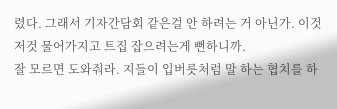렸다. 그래서 기자간담회 같은걸 안 하려는 거 아닌가. 이것 저것 물어가지고 트집 잡으려는게 뻔하니까.
잘 모르면 도와줘라. 지들이 입버릇처럼 말 하는 협치를 하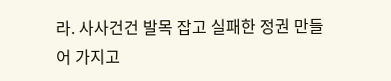라. 사사건건 발목 잡고 실패한 정권 만들어 가지고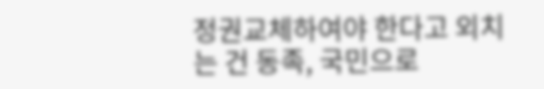정권교체하여야 한다고 외치는 건 동족, 국민으로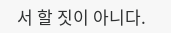서 할 짓이 아니다.